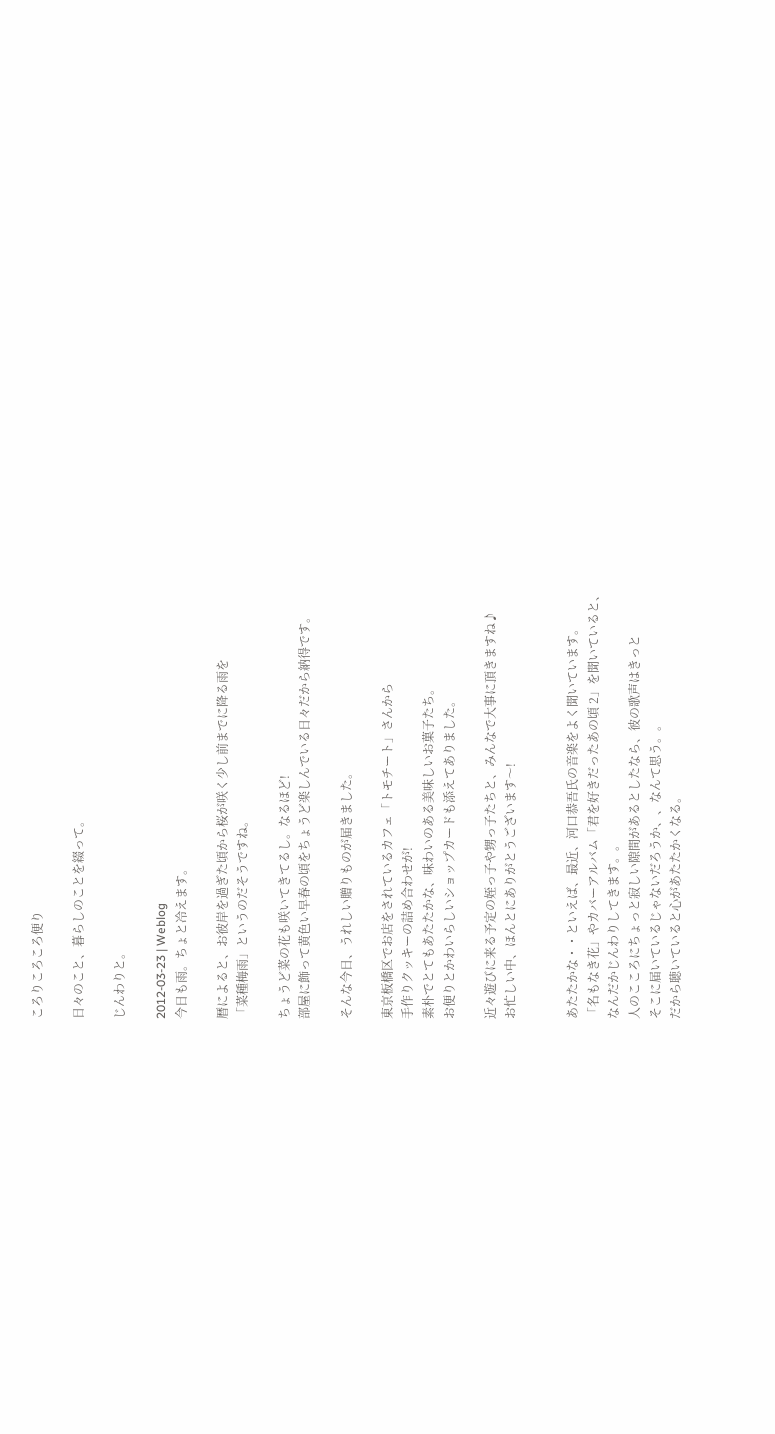ころりころころ便り

日々のこと、暮らしのことを綴って。

じんわりと。

2012-03-23 | Weblog
今日も雨。ちょと冷えます。

暦によると、お彼岸を過ぎた頃から桜が咲く少し前までに降る雨を
「菜種梅雨」というのだそうですね。

ちょうど菜の花も咲いてきてるし。なるほど!
部屋に飾って黄色い早春の頃をちょうど楽しんでいる日々だから納得です。

そんな今日、うれしい贈りものが届きました。

東京板橋区でお店をされているカフェ「トモチート」さんから
手作りクッキーの詰め合わせが!
素朴でとてもあたたかな、味わいのある美味しいお菓子たち。
お便りとかわいらしいショップカードも添えてありました。

近々遊びに来る予定の姪っ子や甥っ子たちと、みんなで大事に頂きますね♪
お忙しい中、ほんとにありがとうございます〜!


あたたかな・・といえば、最近、河口恭吾氏の音楽をよく聞いています。
「名もなき花」やカバーアルバム「君を好きだったあの頃 2」を聞いていると、
なんだかじんわりしてきます。。
人のこころにちょっと寂しい隙間があるとしたなら、彼の歌声はきっと
そこに届いているじゃないだろうか、、なんて思う。。
だから聴いていると心があたたかくなる。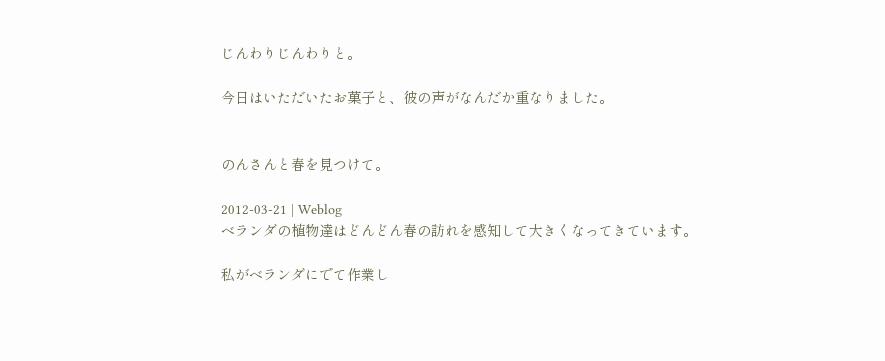じんわりじんわりと。

今日はいただいたお菓子と、彼の声がなんだか重なりました。


のんさんと春を見つけて。

2012-03-21 | Weblog
ベランダの植物達はどんどん春の訪れを感知して大きくなってきています。

私がベランダにでて作業し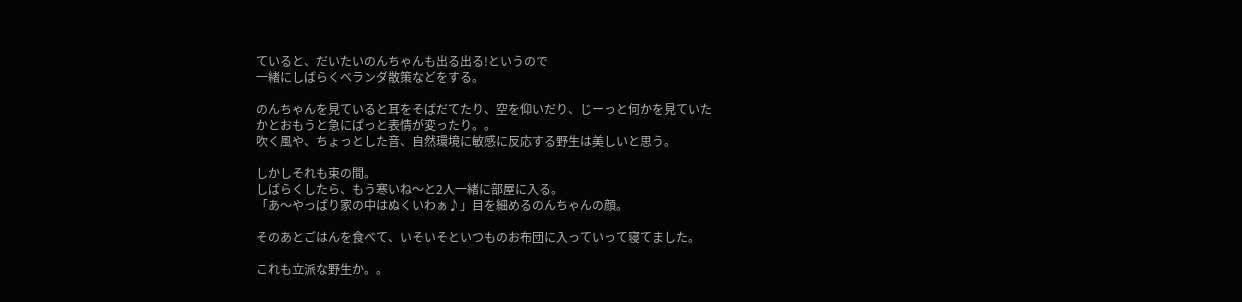ていると、だいたいのんちゃんも出る出る!というので
一緒にしばらくベランダ散策などをする。

のんちゃんを見ていると耳をそばだてたり、空を仰いだり、じーっと何かを見ていた
かとおもうと急にぱっと表情が変ったり。。
吹く風や、ちょっとした音、自然環境に敏感に反応する野生は美しいと思う。

しかしそれも束の間。
しばらくしたら、もう寒いね〜と2人一緒に部屋に入る。
「あ〜やっぱり家の中はぬくいわぁ♪」目を細めるのんちゃんの顔。

そのあとごはんを食べて、いそいそといつものお布団に入っていって寝てました。

これも立派な野生か。。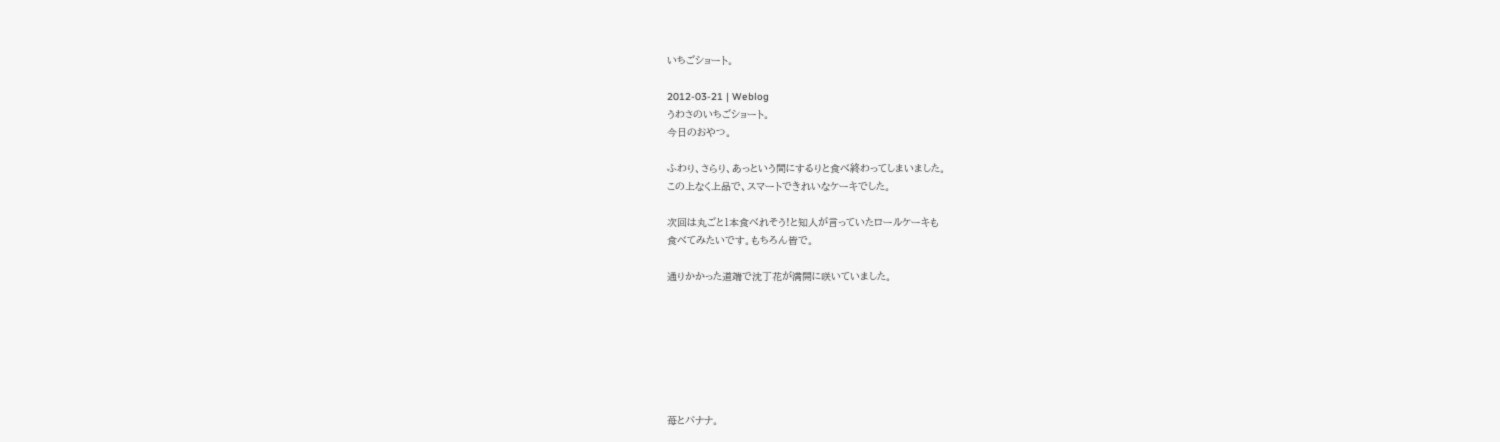いちごショート。

2012-03-21 | Weblog
うわさのいちごショート。
今日のおやつ。

ふわり、さらり、あっという間にするりと食べ終わってしまいました。
この上なく上品で、スマートできれいなケーキでした。

次回は丸ごと1本食べれそう!と知人が言っていたロールケーキも
食べてみたいです。もちろん皆で。

通りかかった道端で沈丁花が満開に咲いていました。







苺とバナナ。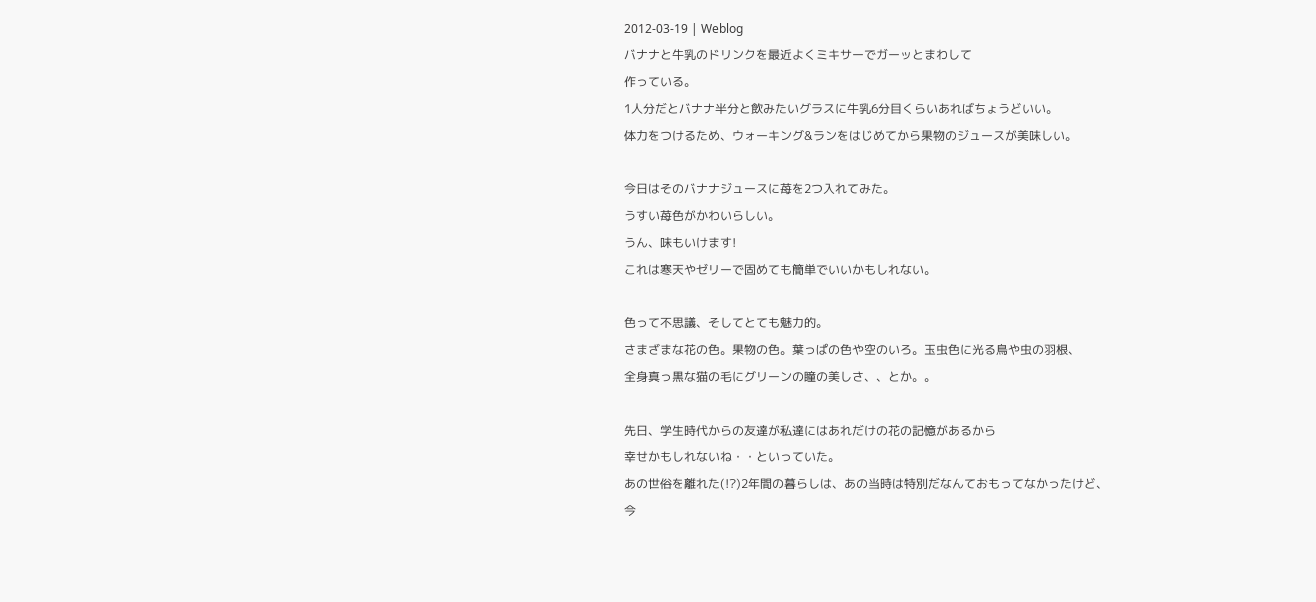2012-03-19 | Weblog
バナナと牛乳のドリンクを最近よくミキサーでガーッとまわして
作っている。
1人分だとバナナ半分と飲みたいグラスに牛乳6分目くらいあればちょうどいい。
体力をつけるため、ウォーキング&ランをはじめてから果物のジュースが美味しい。

今日はそのバナナジュースに苺を2つ入れてみた。
うすい苺色がかわいらしい。
うん、味もいけます!
これは寒天やゼリーで固めても簡単でいいかもしれない。

色って不思議、そしてとても魅力的。
さまざまな花の色。果物の色。葉っぱの色や空のいろ。玉虫色に光る鳥や虫の羽根、
全身真っ黒な猫の毛にグリーンの瞳の美しさ、、とか。。

先日、学生時代からの友達が私達にはあれだけの花の記憶があるから
幸せかもしれないね・・といっていた。
あの世俗を離れた(!?)2年間の暮らしは、あの当時は特別だなんておもってなかったけど、
今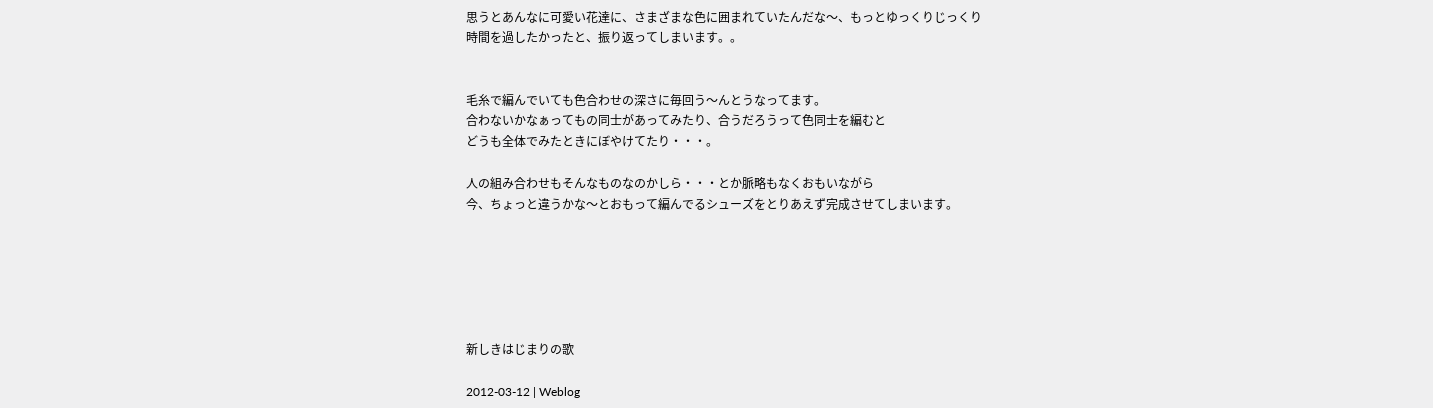思うとあんなに可愛い花達に、さまざまな色に囲まれていたんだな〜、もっとゆっくりじっくり
時間を過したかったと、振り返ってしまいます。。


毛糸で編んでいても色合わせの深さに毎回う〜んとうなってます。
合わないかなぁってもの同士があってみたり、合うだろうって色同士を編むと
どうも全体でみたときにぼやけてたり・・・。

人の組み合わせもそんなものなのかしら・・・とか脈略もなくおもいながら
今、ちょっと違うかな〜とおもって編んでるシューズをとりあえず完成させてしまいます。






新しきはじまりの歌

2012-03-12 | Weblog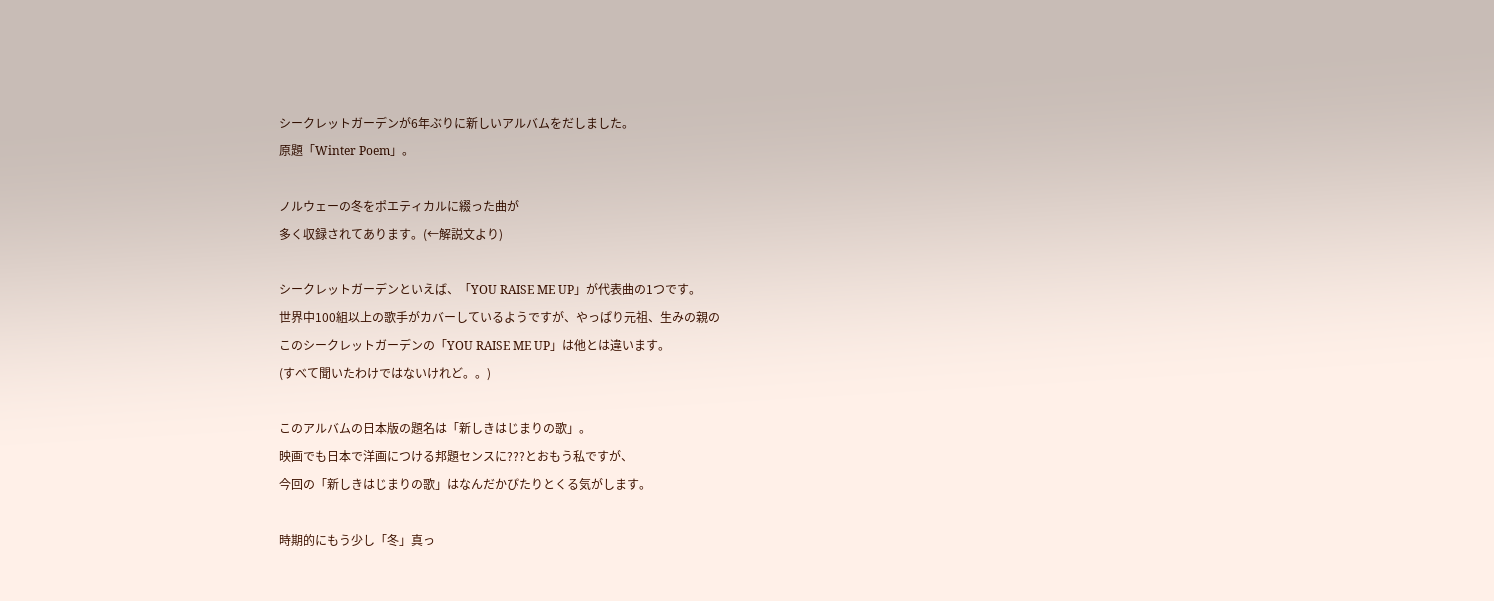シークレットガーデンが6年ぶりに新しいアルバムをだしました。
原題「Winter Poem」。

ノルウェーの冬をポエティカルに綴った曲が
多く収録されてあります。(←解説文より)

シークレットガーデンといえば、「YOU RAISE ME UP」が代表曲の1つです。
世界中100組以上の歌手がカバーしているようですが、やっぱり元祖、生みの親の
このシークレットガーデンの「YOU RAISE ME UP」は他とは違います。
(すべて聞いたわけではないけれど。。)

このアルバムの日本版の題名は「新しきはじまりの歌」。
映画でも日本で洋画につける邦題センスに???とおもう私ですが、
今回の「新しきはじまりの歌」はなんだかぴたりとくる気がします。

時期的にもう少し「冬」真っ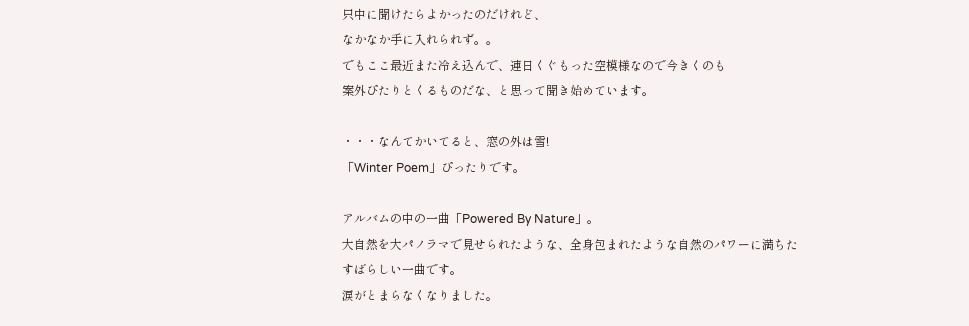只中に聞けたらよかったのだけれど、
なかなか手に入れられず。。
でもここ最近また冷え込んで、連日くぐもった空模様なので今きくのも
案外ぴたりとくるものだな、と思って聞き始めています。

・・・なんてかいてると、窓の外は雪!
「Winter Poem」ぴったりです。

アルバムの中の一曲「Powered By Nature」。
大自然を大パノラマで見せられたような、全身包まれたような自然のパワーに満ちた
すばらしい一曲です。
涙がとまらなくなりました。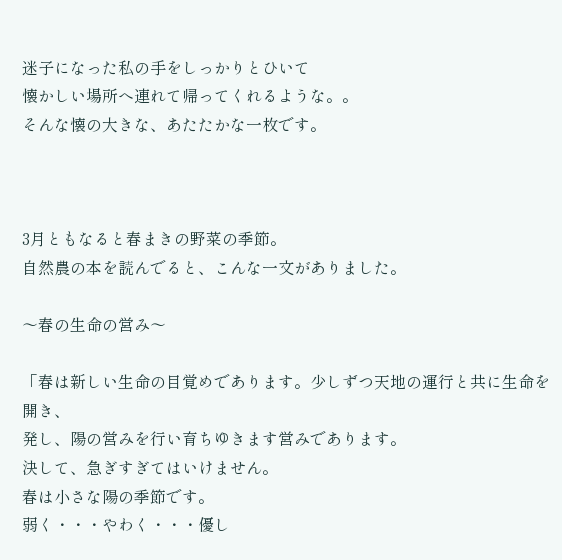迷子になった私の手をしっかりとひいて
懐かしい場所へ連れて帰ってくれるような。。
そんな懐の大きな、あたたかな一枚です。



3月ともなると春まきの野菜の季節。
自然農の本を読んでると、こんな一文がありました。

〜春の生命の営み〜

「春は新しい生命の目覚めであります。少しずつ天地の運行と共に生命を開き、
発し、陽の営みを行い育ちゆきます営みであります。
決して、急ぎすぎてはいけません。
春は小さな陽の季節です。
弱く・・・やわく・・・優し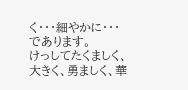く・・・細やかに・・・であります。
けっしてたくましく、大きく、勇ましく、華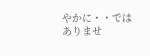やかに・・ではありませ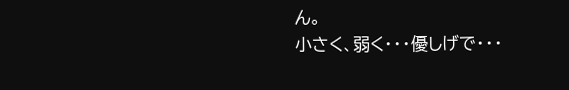ん。
小さく、弱く・・・優しげで・・・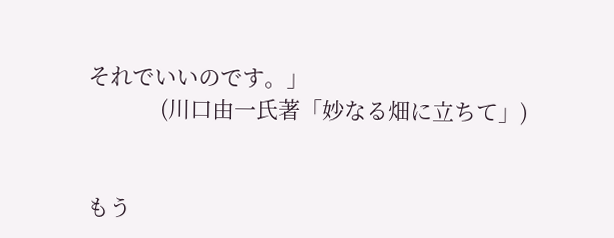それでいいのです。」
            (川口由一氏著「妙なる畑に立ちて」)


もう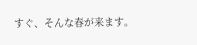すぐ、そんな春が来ます。